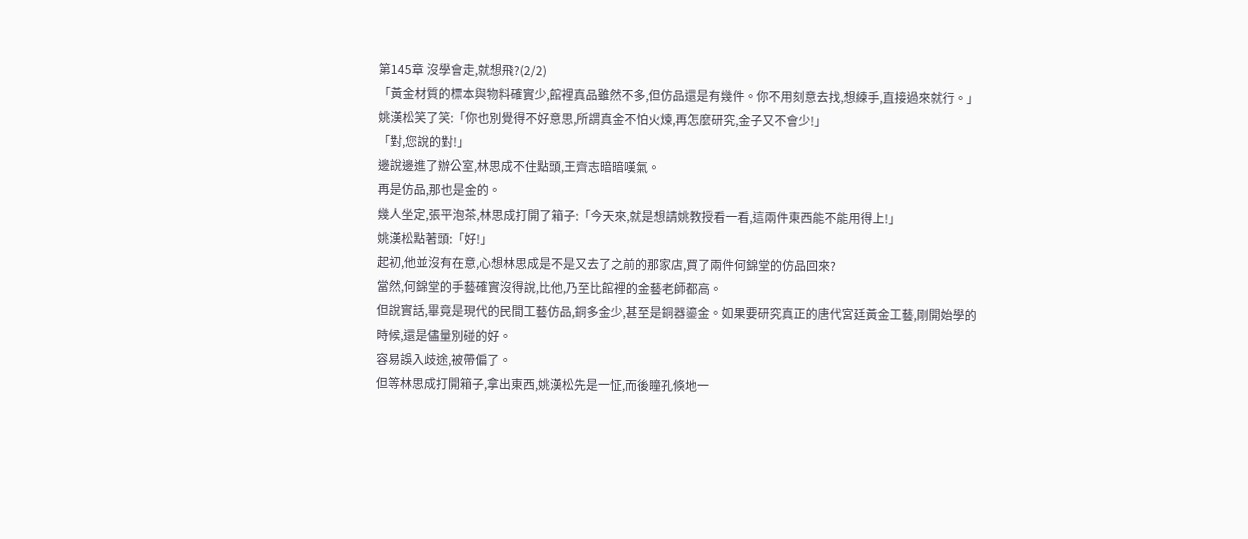第145章 沒學會走,就想飛?(2/2)
「黃金材質的標本與物料確實少,館裡真品雖然不多,但仿品還是有幾件。你不用刻意去找,想練手,直接過來就行。」
姚漢松笑了笑:「你也別覺得不好意思,所謂真金不怕火煉,再怎麼研究,金子又不會少!」
「對,您說的對!」
邊說邊進了辦公室,林思成不住點頭,王齊志暗暗嘆氣。
再是仿品,那也是金的。
幾人坐定,張平泡茶,林思成打開了箱子:「今天來,就是想請姚教授看一看,這兩件東西能不能用得上!」
姚漢松點著頭:「好!」
起初,他並沒有在意,心想林思成是不是又去了之前的那家店,買了兩件何錦堂的仿品回來?
當然,何錦堂的手藝確實沒得說,比他,乃至比館裡的金藝老師都高。
但說實話,畢竟是現代的民間工藝仿品,銅多金少,甚至是銅器鎏金。如果要研究真正的唐代宮廷黃金工藝,剛開始學的時候,還是儘量別碰的好。
容易誤入歧途,被帶偏了。
但等林思成打開箱子,拿出東西,姚漢松先是一怔,而後瞳孔倏地一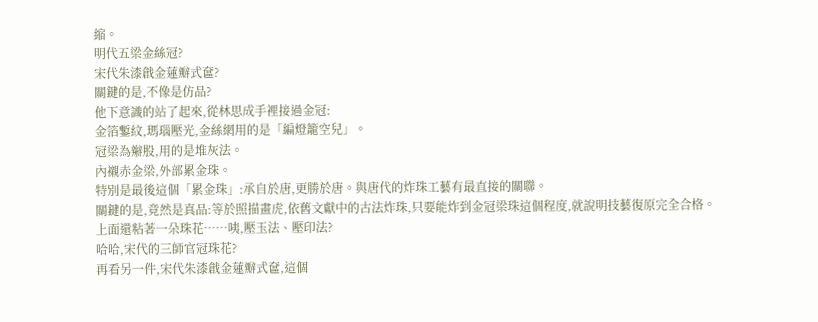縮。
明代五梁金絲冠?
宋代朱漆戧金蓮瓣式奩?
關鍵的是,不像是仿品?
他下意識的站了起來,從林思成手裡接過金冠:
金箔鏨紋,瑪瑙壓光,金絲網用的是「編燈籠空兒」。
冠梁為辮股,用的是堆灰法。
內襯赤金梁,外部累金珠。
特別是最後這個「累金珠」:承自於唐,更勝於唐。與唐代的炸珠工藝有最直接的關聯。
關鍵的是,竟然是真品:等於照描畫虎,依舊文獻中的古法炸珠,只要能炸到金冠梁珠這個程度,就說明技藝復原完全合格。
上面還粘著一朵珠花……咦,壓玉法、壓印法?
哈哈,宋代的三師官冠珠花?
再看另一件,宋代朱漆戧金蓮瓣式奩,這個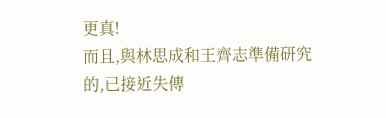更真!
而且,與林思成和王齊志準備研究的,已接近失傳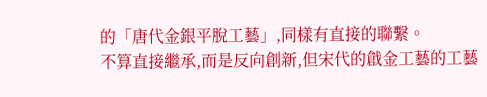的「唐代金銀平脫工藝」,同樣有直接的聯繫。
不算直接繼承,而是反向創新,但宋代的戧金工藝的工藝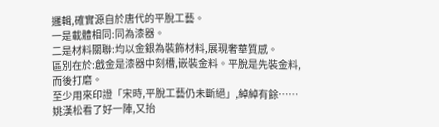邏輯,確實源自於唐代的平脫工藝。
一是載體相同:同為漆器。
二是材料關聯:均以金銀為裝飾材料,展現奢華質感。
區別在於:戧金是漆器中刻槽,嵌裝金料。平脫是先裝金料,而後打磨。
至少用來印證「宋時,平脫工藝仍未斷絕」,綽綽有餘……
姚漢松看了好一陣,又抬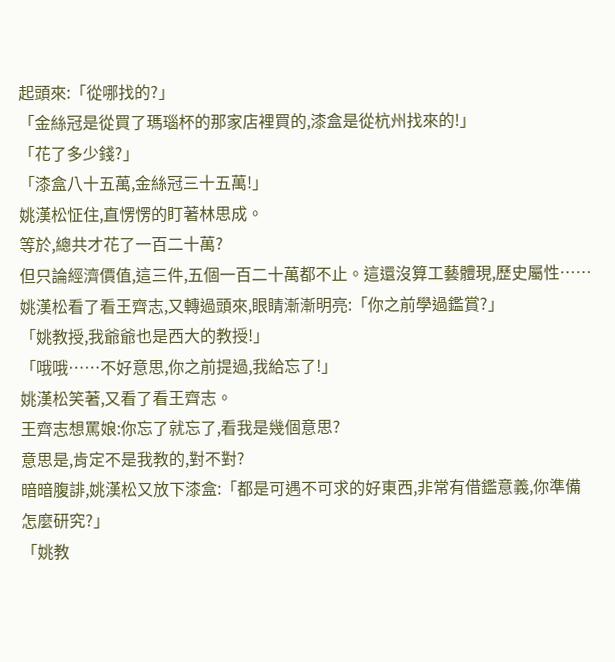起頭來:「從哪找的?」
「金絲冠是從買了瑪瑙杯的那家店裡買的,漆盒是從杭州找來的!」
「花了多少錢?」
「漆盒八十五萬,金絲冠三十五萬!」
姚漢松怔住,直愣愣的盯著林思成。
等於,總共才花了一百二十萬?
但只論經濟價值,這三件,五個一百二十萬都不止。這還沒算工藝體現,歷史屬性……
姚漢松看了看王齊志,又轉過頭來,眼睛漸漸明亮:「你之前學過鑑賞?」
「姚教授,我爺爺也是西大的教授!」
「哦哦……不好意思,你之前提過,我給忘了!」
姚漢松笑著,又看了看王齊志。
王齊志想罵娘:你忘了就忘了,看我是幾個意思?
意思是,肯定不是我教的,對不對?
暗暗腹誹,姚漢松又放下漆盒:「都是可遇不可求的好東西,非常有借鑑意義,你準備怎麼研究?」
「姚教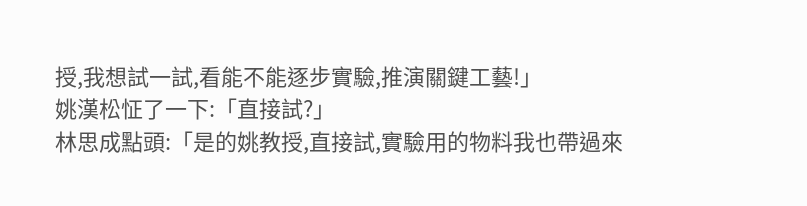授,我想試一試,看能不能逐步實驗,推演關鍵工藝!」
姚漢松怔了一下:「直接試?」
林思成點頭:「是的姚教授,直接試,實驗用的物料我也帶過來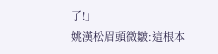了!」
姚漢松眉頭微皺:這根本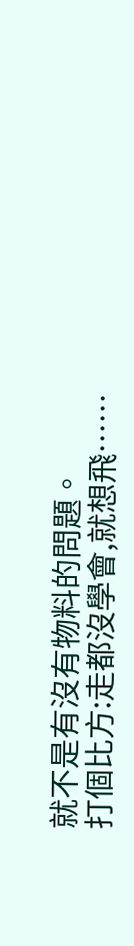就不是有沒有物料的問題。
打個比方:走都沒學會,就想飛……